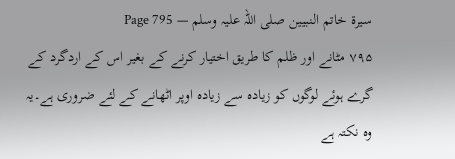سیرۃ خاتم النبیین صلی اللہ علیہ وسلم — Page 795
۷۹۵ مٹانے اور ظلم کا طریق اختیار کرنے کے بغیر اس کے اردگرد کے گرے ہوئے لوگوں کو زیادہ سے زیادہ اوپر اٹھانے کے لئے ضروری ہے۔یہ وہ نکتہ ہے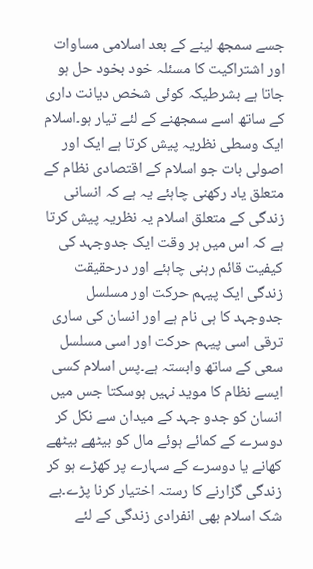جسے سمجھ لینے کے بعد اسلامی مساوات اور اشتراکیت کا مسئلہ خود بخود حل ہو جاتا ہے بشرطیکہ کوئی شخص دیانت داری کے ساتھ اسے سمجھنے کے لئے تیار ہو۔اسلام ایک وسطی نظریہ پیش کرتا ہے ایک اور اصولی بات جو اسلام کے اقتصادی نظام کے متعلق یاد رکھنی چاہئے یہ ہے کہ انسانی زندگی کے متعلق اسلام یہ نظریہ پیش کرتا ہے کہ اس میں ہر وقت ایک جدوجہد کی کیفیت قائم رہنی چاہئے اور درحقیقت زندگی ایک پیہم حرکت اور مسلسل جدوجہد کا ہی نام ہے اور انسان کی ساری ترقی اسی پیہم حرکت اور اسی مسلسل سعی کے ساتھ وابستہ ہے۔پس اسلام کسی ایسے نظام کا موید نہیں ہوسکتا جس میں انسان کو جدو جہد کے میدان سے نکل کر دوسرے کے کمائے ہوئے مال کو بیٹھے بیٹھے کھانے یا دوسرے کے سہارے پر کھڑے ہو کر زندگی گزارنے کا رستہ اختیار کرنا پڑے۔بے شک اسلام بھی انفرادی زندگی کے لئے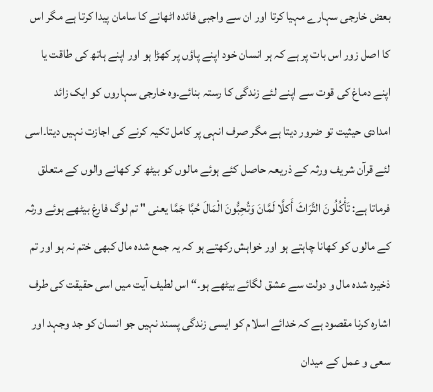بعض خارجی سہارے مہیا کرتا اور ان سے واجبی فائدہ اٹھانے کا سامان پیدا کرتا ہے مگر اس کا اصل زور اس بات پر ہے کہ ہر انسان خود اپنے پاؤں پر کھڑا ہو اور اپنے ہاتھ کی طاقت یا اپنے دماغ کی قوت سے اپنے لئے زندگی کا رستہ بنائے۔وہ خارجی سہاروں کو ایک زائد امدادی حیثیت تو ضرور دیتا ہے مگر صرف انہی پر کامل تکیہ کرنے کی اجازت نہیں دیتا۔اسی لئے قرآن شریف ورثہ کے ذریعہ حاصل کئے ہوئے مالوں کو بیٹھ کر کھانے والوں کے متعلق فرماتا ہے: تَأْكُلُونَ التَّرَاثَ أَكلَّا لَمَّانَ وَتُحِبُّونَ الْمَالَ حُبَّا جَمَّا یعنی " تم لوگ فارغ بیٹھے ہوئے ورثہ کے مالوں کو کھانا چاہتے ہو اور خواہش رکھتے ہو کہ یہ جمع شدہ مال کبھی ختم نہ ہو اور تم ذخیرہ شدہ مال و دولت سے عشق لگائے بیٹھے ہو۔“ اس لطیف آیت میں اسی حقیقت کی طرف اشارہ کرنا مقصود ہے کہ خدائے اسلام کو ایسی زندگی پسند نہیں جو انسان کو جد وجہد اور سعی و عمل کے میدان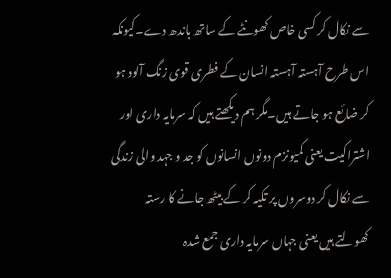سے نکال کر کسی خاص کھونٹے کے ساتھ باندھ دے۔کیونکہ اس طرح آہستہ آہستہ انسان کے فطری قوی زنگ آلود ہو کر ضائع ہو جاتے ہیں۔مگر ہم دیکھتے ہیں کہ سرمایہ داری اور اشتراکیت یعنی کمیونزم دونوں انسانوں کو جد و جہد والی زندگی سے نکال کر دوسروں پر تکیہ کر کے بیٹھ جانے کا رستہ کھولتے ہیں یعنی جہاں سرمایہ داری جمع شدہ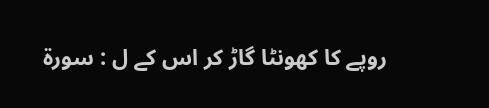روپے کا کھونٹا گاڑ کر اس کے ل : سورة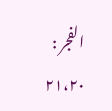الفجر : ۲۱،۲۰